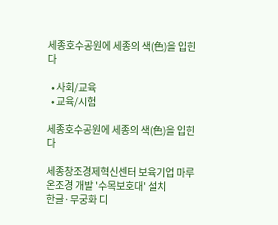세종호수공원에 세종의 색(色)을 입힌다

  • 사회/교육
  • 교육/시험

세종호수공원에 세종의 색(色)을 입힌다

세종창조경제혁신센터 보육기업 마루온조경 개발 '수목보호대' 설치
한글·무궁화 디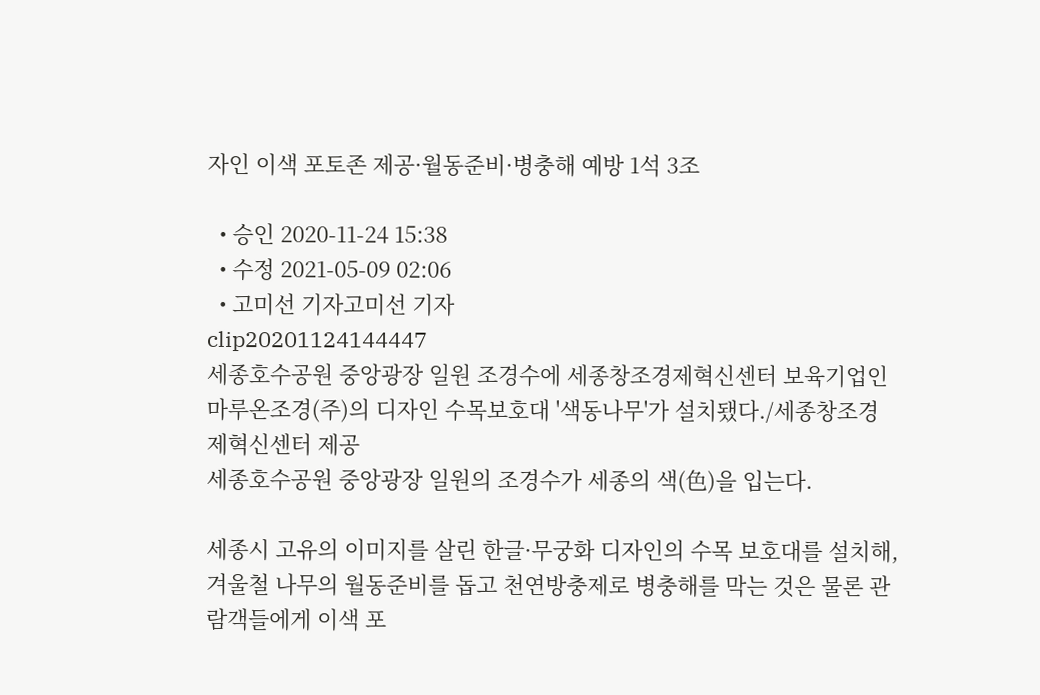자인 이색 포토존 제공·월동준비·병충해 예방 1석 3조

  • 승인 2020-11-24 15:38
  • 수정 2021-05-09 02:06
  • 고미선 기자고미선 기자
clip20201124144447
세종호수공원 중앙광장 일원 조경수에 세종창조경제혁신센터 보육기업인 마루온조경(주)의 디자인 수목보호대 '색동나무'가 설치됐다./세종창조경제혁신센터 제공
세종호수공원 중앙광장 일원의 조경수가 세종의 색(色)을 입는다.

세종시 고유의 이미지를 살린 한글·무궁화 디자인의 수목 보호대를 설치해, 겨울철 나무의 월동준비를 돕고 천연방충제로 병충해를 막는 것은 물론 관람객들에게 이색 포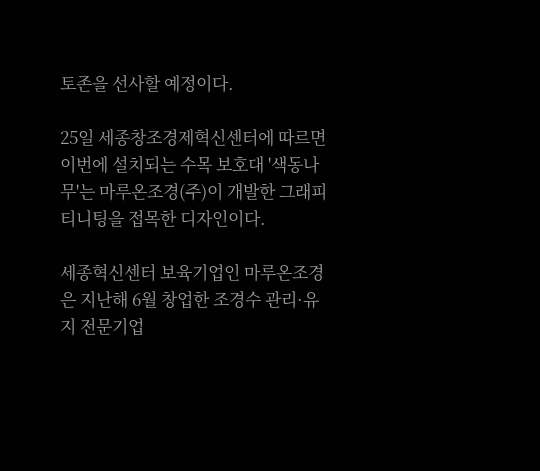토존을 선사할 예정이다.

25일 세종창조경제혁신센터에 따르면 이번에 설치되는 수목 보호대 '색동나무'는 마루온조경(주)이 개발한 그래피티니팅을 접목한 디자인이다.

세종혁신센터 보육기업인 마루온조경은 지난해 6월 창업한 조경수 관리·유지 전문기업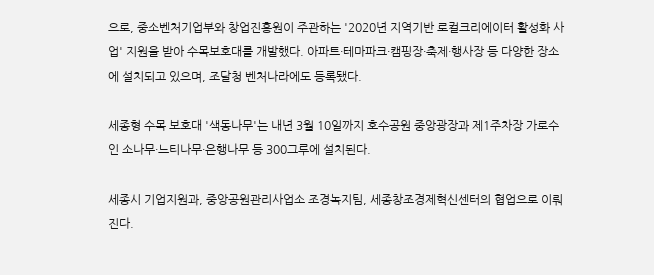으로, 중소벤처기업부와 창업진흥원이 주관하는 '2020년 지역기반 로컬크리에이터 활성화 사업' 지원을 받아 수목보호대를 개발했다. 아파트·테마파크·캠핑장·축제·행사장 등 다양한 장소에 설치되고 있으며, 조달청 벤처나라에도 등록됐다.

세종형 수목 보호대 '색동나무'는 내년 3월 10일까지 호수공원 중앙광장과 제1주차장 가로수인 소나무·느티나무·은행나무 등 300그루에 설치된다.

세종시 기업지원과, 중앙공원관리사업소 조경녹지팀, 세종창조경제혁신센터의 협업으로 이뤄진다.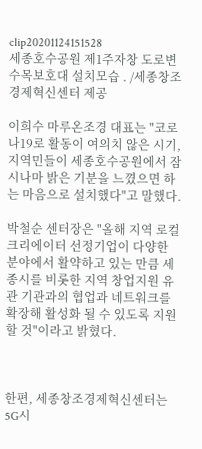clip20201124151528
세종호수공원 제1주자창 도로변 수목보호대 설치모습 . /세종창조경제혁신센터 제공

이희수 마루온조경 대표는 "코로나19로 활동이 여의치 않은 시기, 지역민들이 세종호수공원에서 잠시나마 밝은 기분을 느꼈으면 하는 마음으로 설치했다"고 말했다.

박철순 센터장은 "올해 지역 로컬크리에이터 선정기업이 다양한 분야에서 활약하고 있는 만큼 세종시를 비롯한 지역 창업지원 유관 기관과의 협업과 네트워크를 확장해 활성화 될 수 있도록 지원할 것"이라고 밝혔다.



한편, 세종창조경제혁신센터는 5G시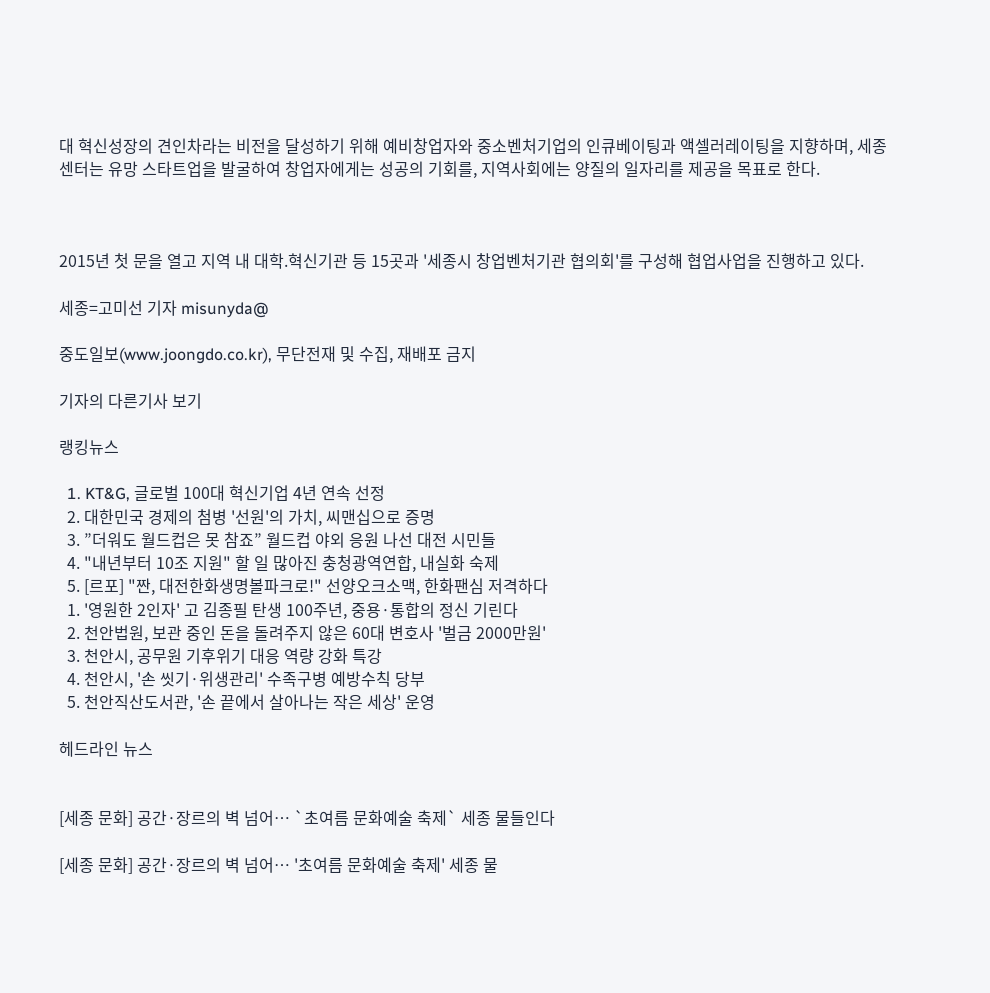대 혁신성장의 견인차라는 비전을 달성하기 위해 예비창업자와 중소벤처기업의 인큐베이팅과 액셀러레이팅을 지향하며, 세종센터는 유망 스타트업을 발굴하여 창업자에게는 성공의 기회를, 지역사회에는 양질의 일자리를 제공을 목표로 한다.



2015년 첫 문을 열고 지역 내 대학.혁신기관 등 15곳과 '세종시 창업벤처기관 협의회'를 구성해 협업사업을 진행하고 있다.

세종=고미선 기자 misunyda@

중도일보(www.joongdo.co.kr), 무단전재 및 수집, 재배포 금지

기자의 다른기사 보기

랭킹뉴스

  1. KT&G, 글로벌 100대 혁신기업 4년 연속 선정
  2. 대한민국 경제의 첨병 '선원'의 가치, 씨맨십으로 증명
  3. ”더워도 월드컵은 못 참죠” 월드컵 야외 응원 나선 대전 시민들
  4. "내년부터 10조 지원" 할 일 많아진 충청광역연합, 내실화 숙제
  5. [르포] "짠, 대전한화생명볼파크로!" 선양오크소맥, 한화팬심 저격하다
  1. '영원한 2인자' 고 김종필 탄생 100주년, 중용·통합의 정신 기린다
  2. 천안법원, 보관 중인 돈을 돌려주지 않은 60대 변호사 '벌금 2000만원'
  3. 천안시, 공무원 기후위기 대응 역량 강화 특강
  4. 천안시, '손 씻기·위생관리' 수족구병 예방수칙 당부
  5. 천안직산도서관, '손 끝에서 살아나는 작은 세상' 운영

헤드라인 뉴스


[세종 문화] 공간·장르의 벽 넘어… `초여름 문화예술 축제` 세종 물들인다

[세종 문화] 공간·장르의 벽 넘어… '초여름 문화예술 축제' 세종 물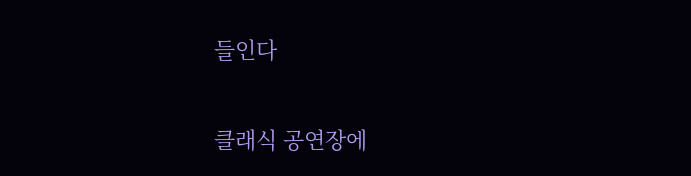들인다

클래식 공연장에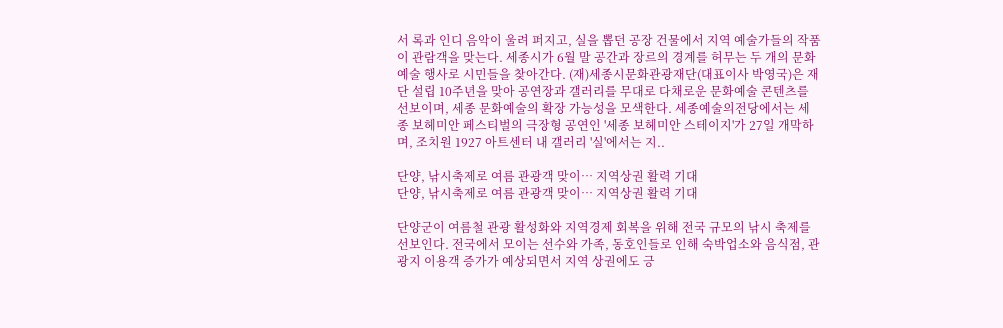서 록과 인디 음악이 울려 퍼지고, 실을 뽑던 공장 건물에서 지역 예술가들의 작품이 관람객을 맞는다. 세종시가 6월 말 공간과 장르의 경계를 허무는 두 개의 문화예술 행사로 시민들을 찾아간다. (재)세종시문화관광재단(대표이사 박영국)은 재단 설립 10주년을 맞아 공연장과 갤러리를 무대로 다채로운 문화예술 콘텐츠를 선보이며, 세종 문화예술의 확장 가능성을 모색한다. 세종예술의전당에서는 세종 보헤미안 페스티벌의 극장형 공연인 '세종 보헤미안 스테이지'가 27일 개막하며, 조치원 1927 아트센터 내 갤러리 '실'에서는 지..

단양, 낚시축제로 여름 관광객 맞이… 지역상권 활력 기대
단양, 낚시축제로 여름 관광객 맞이… 지역상권 활력 기대

단양군이 여름철 관광 활성화와 지역경제 회복을 위해 전국 규모의 낚시 축제를 선보인다. 전국에서 모이는 선수와 가족, 동호인들로 인해 숙박업소와 음식점, 관광지 이용객 증가가 예상되면서 지역 상권에도 긍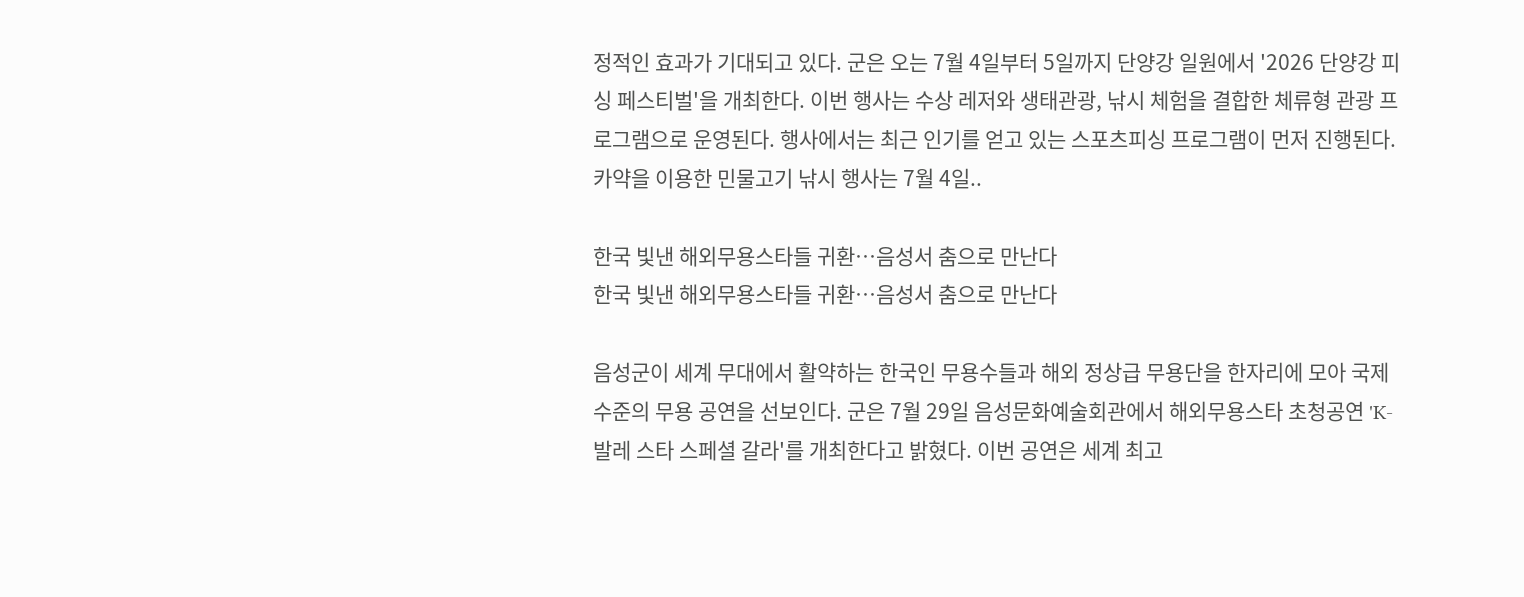정적인 효과가 기대되고 있다. 군은 오는 7월 4일부터 5일까지 단양강 일원에서 '2026 단양강 피싱 페스티벌'을 개최한다. 이번 행사는 수상 레저와 생태관광, 낚시 체험을 결합한 체류형 관광 프로그램으로 운영된다. 행사에서는 최근 인기를 얻고 있는 스포츠피싱 프로그램이 먼저 진행된다. 카약을 이용한 민물고기 낚시 행사는 7월 4일..

한국 빛낸 해외무용스타들 귀환…음성서 춤으로 만난다
한국 빛낸 해외무용스타들 귀환…음성서 춤으로 만난다

음성군이 세계 무대에서 활약하는 한국인 무용수들과 해외 정상급 무용단을 한자리에 모아 국제 수준의 무용 공연을 선보인다. 군은 7월 29일 음성문화예술회관에서 해외무용스타 초청공연 'K-발레 스타 스페셜 갈라'를 개최한다고 밝혔다. 이번 공연은 세계 최고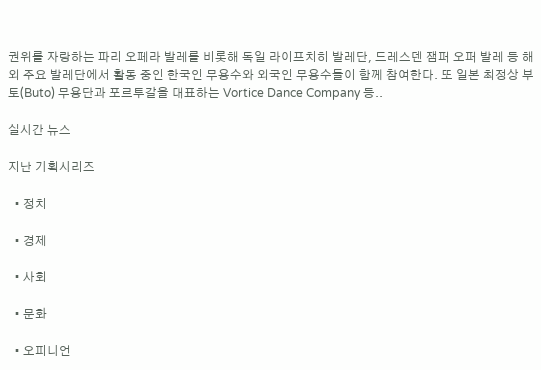권위를 자랑하는 파리 오페라 발레를 비롯해 독일 라이프치히 발레단, 드레스덴 잼퍼 오퍼 발레 등 해외 주요 발레단에서 활동 중인 한국인 무용수와 외국인 무용수들이 함께 참여한다. 또 일본 최정상 부토(Buto) 무용단과 포르투갈을 대표하는 Vortice Dance Company 등..

실시간 뉴스

지난 기획시리즈

  • 정치

  • 경제

  • 사회

  • 문화

  • 오피니언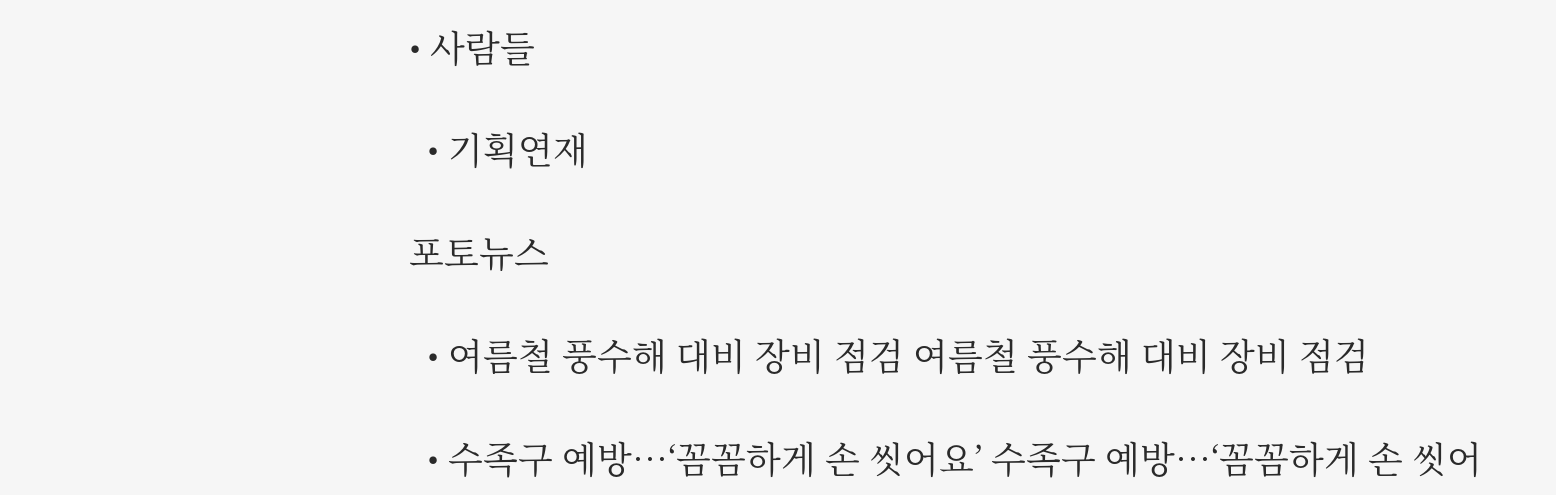• 사람들

  • 기획연재

포토뉴스

  • 여름철 풍수해 대비 장비 점검 여름철 풍수해 대비 장비 점검

  • 수족구 예방…‘꼼꼼하게 손 씻어요’ 수족구 예방…‘꼼꼼하게 손 씻어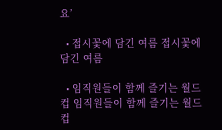요’

  • 접시꽃에 담긴 여름 접시꽃에 담긴 여름

  • 임직원들이 함께 즐기는 월드컵 임직원들이 함께 즐기는 월드컵